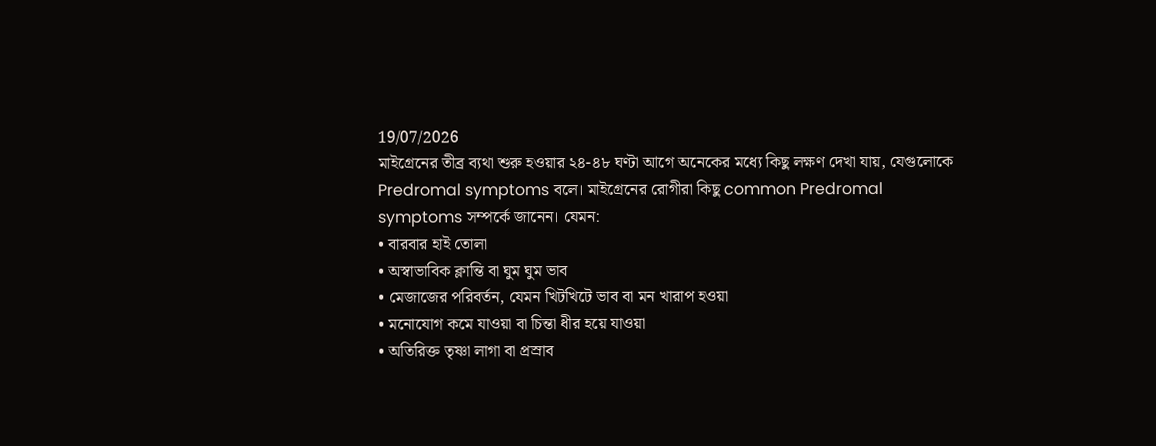19/07/2026
মাইগ্রেনের তীব্র ব্যথা শুরু হওয়ার ২৪-৪৮ ঘণ্টা আগে অনেকের মধ্যে কিছু লক্ষণ দেখা যায়, যেগুলোকে Predromal symptoms বলে। মাইগ্রেনের রোগীরা কিছু common Predromal symptoms সম্পর্কে জানেন। যেমন:
• বারবার হাই তোলা
• অস্বাভাবিক ক্লান্তি বা ঘুম ঘুম ভাব
• মেজাজের পরিবর্তন, যেমন খিটখিটে ভাব বা মন খারাপ হওয়া
• মনোযোগ কমে যাওয়া বা চিন্তা ধীর হয়ে যাওয়া
• অতিরিক্ত তৃষ্ণা লাগা বা প্রস্রাব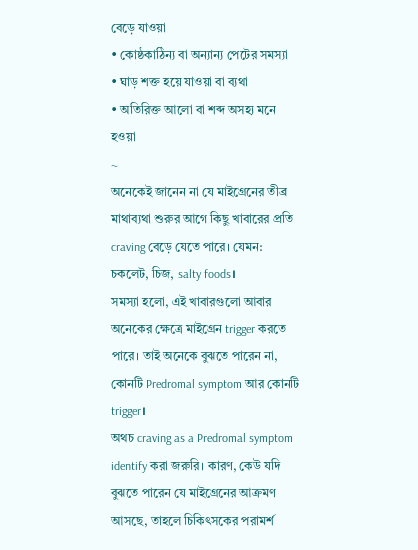বেড়ে যাওয়া
• কোষ্ঠকাঠিন্য বা অন্যান্য পেটের সমস্যা
• ঘাড় শক্ত হয়ে যাওয়া বা ব্যথা
• অতিরিক্ত আলো বা শব্দ অসহ্য মনে হওয়া
~
অনেকেই জানেন না যে মাইগ্রেনের তীব্র মাথাব্যথা শুরুর আগে কিছু খাবারের প্রতি craving বেড়ে যেতে পারে। যেমন: চকলেট, চিজ, salty foods।
সমস্যা হলো, এই খাবারগুলো আবার অনেকের ক্ষেত্রে মাইগ্রেন trigger করতে পারে। তাই অনেকে বুঝতে পারেন না, কোনটি Predromal symptom আর কোনটি trigger।
অথচ craving as a Predromal symptom identify করা জরুরি। কারণ, কেউ যদি বুঝতে পারেন যে মাইগ্রেনের আক্রমণ আসছে, তাহলে চিকিৎসকের পরামর্শ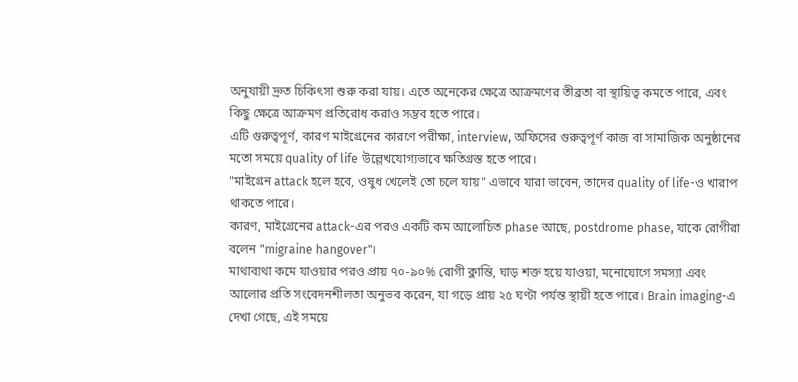অনুযায়ী দ্রুত চিকিৎসা শুরু করা যায়। এতে অনেকের ক্ষেত্রে আক্রমণের তীব্রতা বা স্থায়িত্ব কমতে পারে, এবং কিছু ক্ষেত্রে আক্রমণ প্রতিরোধ করাও সম্ভব হতে পারে।
এটি গুরুত্বপূর্ণ, কারণ মাইগ্রেনের কারণে পরীক্ষা, interview, অফিসের গুরুত্বপূর্ণ কাজ বা সামাজিক অনুষ্ঠানের মতো সময়ে quality of life উল্লেখযোগ্যভাবে ক্ষতিগ্রস্ত হতে পারে।
"মাইগ্রেন attack হলে হবে, ওষুধ খেলেই তো চলে যায়" এভাবে যারা ভাবেন, তাদের quality of life-ও খারাপ থাকতে পারে।
কারণ, মাইগ্রেনের attack-এর পরও একটি কম আলোচিত phase আছে, postdrome phase, যাকে রোগীরা বলেন "migraine hangover"।
মাথাব্যথা কমে যাওয়ার পরও প্রায় ৭০-৯০% রোগী ক্লান্তি, ঘাড় শক্ত হয়ে যাওয়া, মনোযোগে সমস্যা এবং আলোর প্রতি সংবেদনশীলতা অনুভব করেন, যা গড়ে প্রায় ২৫ ঘণ্টা পর্যন্ত স্থায়ী হতে পারে। Brain imaging-এ দেখা গেছে, এই সময়ে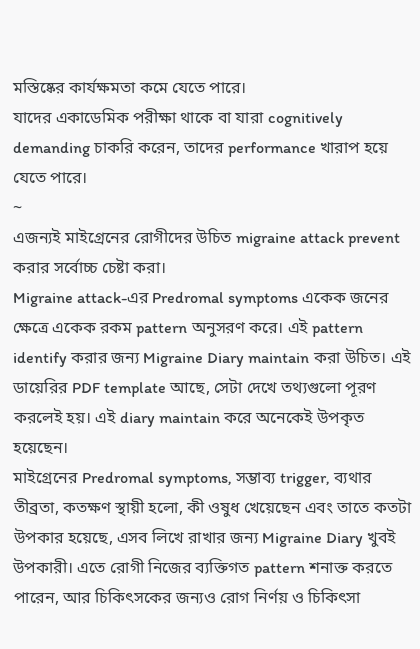মস্তিষ্কের কার্যক্ষমতা কমে যেতে পারে।
যাদের একাডেমিক পরীক্ষা থাকে বা যারা cognitively demanding চাকরি করেন, তাদের performance খারাপ হয়ে যেতে পারে।
~
এজন্যই মাইগ্রেনের রোগীদের উচিত migraine attack prevent করার সর্বোচ্চ চেষ্টা করা।
Migraine attack-এর Predromal symptoms একেক জনের ক্ষেত্রে একেক রকম pattern অনুসরণ করে। এই pattern identify করার জন্য Migraine Diary maintain করা উচিত। এই ডায়েরির PDF template আছে, সেটা দেখে তথ্যগুলো পূরণ করলেই হয়। এই diary maintain করে অনেকেই উপকৃত হয়েছেন।
মাইগ্রেনের Predromal symptoms, সম্ভাব্য trigger, ব্যথার তীব্রতা, কতক্ষণ স্থায়ী হলো, কী ওষুধ খেয়েছেন এবং তাতে কতটা উপকার হয়েছে, এসব লিখে রাখার জন্য Migraine Diary খুবই উপকারী। এতে রোগী নিজের ব্যক্তিগত pattern শনাক্ত করতে পারেন, আর চিকিৎসকের জন্যও রোগ নির্ণয় ও চিকিৎসা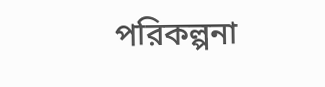পরিকল্পনা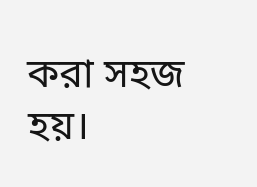করা সহজ হয়।